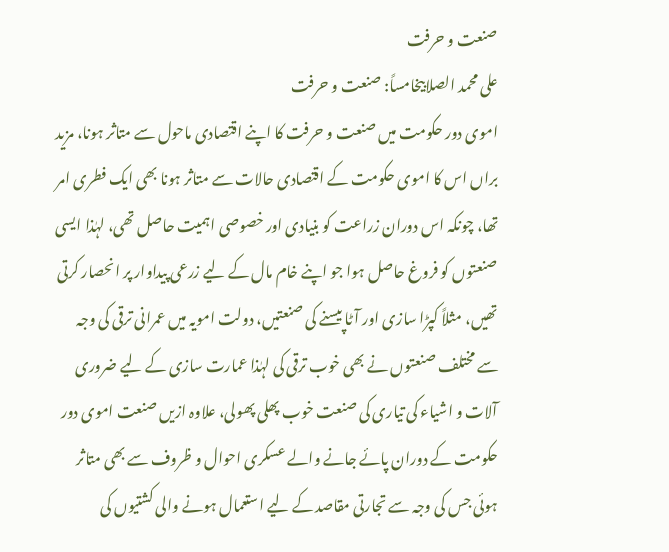صنعت و حرفت
علی محمد الصلابیخامساً: صنعت و حرفت
اموی دور حکومت میں صنعت و حرفت کا اپنے اقتصادی ماحول سے متاثر ہونا، مزید براں اس کا اموی حکومت کے اقتصادی حالات سے متاثر ہونا بھی ایک فطری امر تھا، چونکہ اس دوران زراعت کو بنیادی اور خصوصی اہمیت حاصل تھی، لہٰذا ایسی صنعتوں کو فروغ حاصل ہوا جو اپنے خام مال کے لیے زرعی پیداوار پر انحصار کرتی تھیں، مثلاً کپڑا سازی اور آٹا پیسنے کی صنعتیں، دولت امویہ میں عمرانی ترقی کی وجہ سے مختلف صنعتوں نے بھی خوب ترقی کی لہٰذا عمارت سازی کے لیے ضروری آلات و اشیاء کی تیاری کی صنعت خوب پھلی پھولی، علاوہ ازیں صنعت اموی دور حکومت کے دوران پائے جانے والے عسکری احوال و ظروف سے بھی متاثر ہوئی جس کی وجہ سے تجارتی مقاصد کے لیے استعمال ہونے والی کشتیوں کی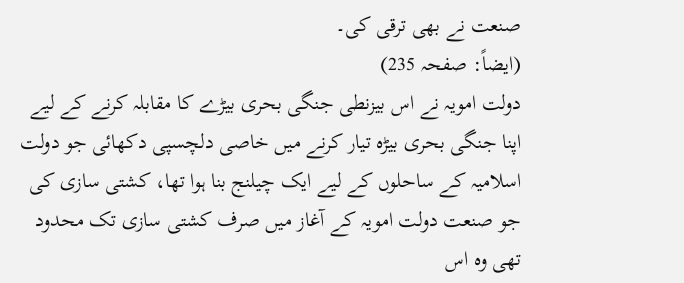صنعت نے بھی ترقی کی۔
(ایضاً: صفحہ 235)
دولت امویہ نے اس بیزنطی جنگی بحری بیڑے کا مقابلہ کرنے کے لیے اپنا جنگی بحری بیڑہ تیار کرنے میں خاصی دلچسپی دکھائی جو دولت اسلامیہ کے ساحلوں کے لیے ایک چیلنج بنا ہوا تھا، کشتی سازی کی جو صنعت دولت امویہ کے آغاز میں صرف کشتی سازی تک محدود تھی وہ اس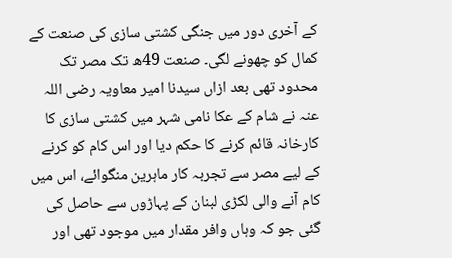کے آخری دور میں جنگی کشتی سازی کی صنعت کے کمال کو چھونے لگی۔ صنعت 49ھ تک مصر تک محدود تھی بعد ازاں سیدنا امیر معاویہ رضی اللہ عنہ نے شام کے عکا نامی شہر میں کشتی سازی کا کارخانہ قائم کرنے کا حکم دیا اور اس کام کو کرنے کے لیے مصر سے تجربہ کار ماہرین منگوائے، اس میں کام آنے والی لکڑی لبنان کے پہاڑوں سے حاصل کی گئی جو کہ وہاں وافر مقدار میں موجود تھی اور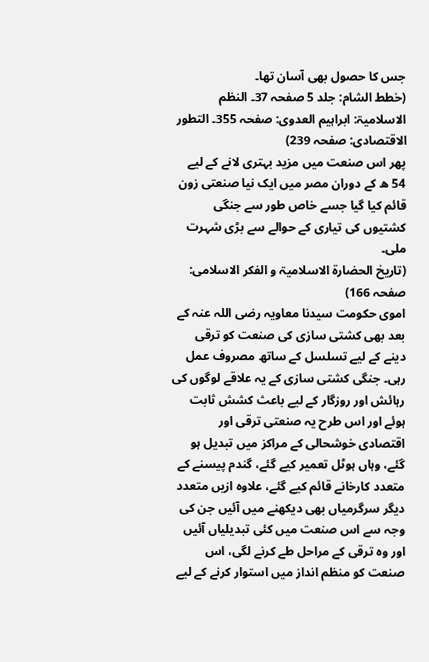جس کا حصول بھی آسان تھا۔
(خطط الشام: جلد 5 صفحہ 37۔ النظم الاسلامیۃ: ابراہیم العدوی: صفحہ 355۔ التطور الاقتصادی: صفحہ 239)
پھر اس صنعت میں مزید بہتری لانے کے لیے 54 ھ کے دوران مصر میں ایک نیا صنعتی زون قائم کیا گیا جسے خاص طور سے جنگی کشتیوں کی تیاری کے حوالے سے بڑی شہرت ملی۔
(تاریخ الحضارۃ الاسلامیۃ و الفکر الاسلامی: صفحہ 166)
اموی حکومت سیدنا معاویہ رضی اللہ عنہ کے بعد بھی کشتی سازی کی صنعت کو ترقی دینے کے لیے تسلسل کے ساتھ مصروف عمل رہی۔ جنگی کشتی سازی کے یہ علاقے لوگوں کی رہائش اور روزگار کے لیے باعث کشش ثابت ہوئے اور اس طرح یہ صنعتی ترقی اور اقتصادی خوشحالی کے مراکز میں تبدیل ہو گئے، وہاں ہوٹل تعمیر کیے گئے، گندم پیسنے کے متعدد کارخانے قائم کیے گئے، علاوہ ازیں متعدد دیگر سرگرمیاں بھی دیکھنے میں آئیں جن کی وجہ سے اس صنعت میں کئی تبدیلیاں آئیں اور وہ ترقی کے مراحل طے کرنے لگی، اس صنعت کو منظم انداز میں استوار کرنے کے لیے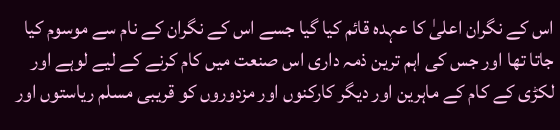اس کے نگران اعلیٰ کا عہدہ قائم کیا گیا جسے اس کے نگران کے نام سے موسوم کیا جاتا تھا اور جس کی اہم ترین ذمہ داری اس صنعت میں کام کرنے کے لیے لوہے اور لکڑی کے کام کے ماہرین اور دیگر کارکنوں اور مزدوروں کو قریبی مسلم ریاستوں اور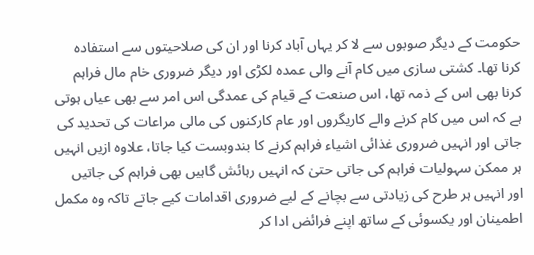حکومت کے دیگر صوبوں سے لا کر یہاں آباد کرنا اور ان کی صلاحیتوں سے استفادہ کرنا تھا۔ کشتی سازی میں کام آنے والی عمدہ لکڑی اور دیگر ضروری خام مال فراہم کرنا بھی اس کے ذمہ تھا، اس صنعت کے قیام کی عمدگی اس امر سے بھی عیاں ہوتی ہے کہ اس میں کام کرنے والے کاریگروں اور عام کارکنوں کی مالی مراعات کی تحدید کی جاتی اور انہیں ضروری غذائی اشیاء فراہم کرنے کا بندوبست کیا جاتا، علاوہ ازیں انہیں ہر ممکن سہولیات فراہم کی جاتی حتیٰ کہ انہیں رہائش گاہیں بھی فراہم کی جاتیں اور انہیں ہر طرح کی زیادتی سے بچانے کے لیے ضروری اقدامات کیے جاتے تاکہ وہ مکمل اطمینان اور یکسوئی کے ساتھ اپنے فرائض ادا کر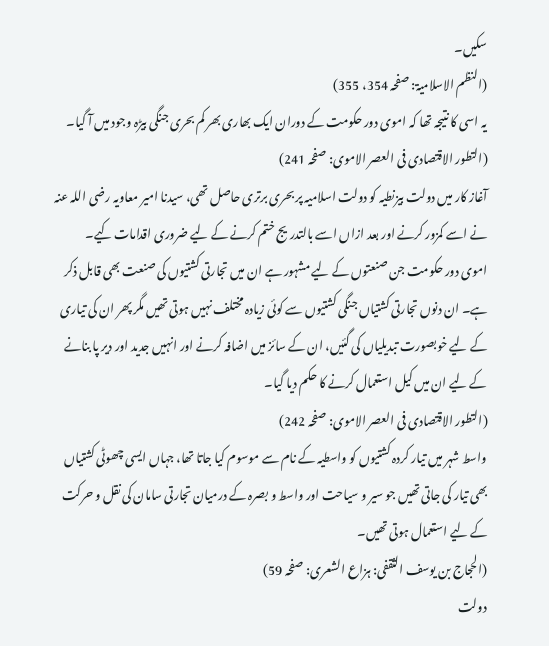سکیں۔
(النظم الاسلامیۃ: صفحہ 354، 355)
یہ اسی کا نتیجہ تھا کہ اموی دور حکومت کے دوران ایک بھاری بھر کم بحری جنگی بیڑہ وجود میں آ گیا۔
(التطور الاقتصادی فی العصر الاموی: صفحہ 241)
آغاز کار میں دولت بیزنطیہ کو دولت اسلامیہ پر بحری برتری حاصل تھی، سیدنا امیر معاویہ رضی اللہ عنہ نے اسے کمزور کرنے اور بعد ازاں اسے بالتدریج ختم کرنے کے لیے ضروری اقدامات کیے۔
اموی دور حکومت جن صنعتوں کے لیے مشہور ہے ان میں تجارتی کشتیوں کی صنعت بھی قابل ذکر ہے۔ ان دنوں تجارتی کشتیاں جنگی کشتیوں سے کوئی زیادہ مختلف نہیں ہوتی تھیں مگر پھر ان کی تیاری کے لیے خوبصورت تبدیلیاں کی گئیں، ان کے سائز میں اضافہ کرنے اور انہیں جدید اور دیر پا بنانے کے لیے ان میں کیل استعمال کرنے کا حکم دیا گیا۔
(التطور الاقتصادی فی العصر الاموی: صفحہ 242)
واسط شہر میں تیار کردہ کشتیوں کو واسطیہ کے نام سے موسوم کیا جاتا تھا، جہاں ایسی چھوٹی کشتیاں بھی تیار کی جاتی تھیں جو سیر و سیاحت اور واسط و بصرہ کے درمیان تجارتی سامان کی نقل و حرکت کے لیے استعمال ہوتی تھیں۔
(الحجاج بن یوسف الثقفی: ہزاع الشعری: صفحہ 59)
دولت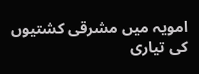امویہ میں مشرقی کشتیوں کی تیاری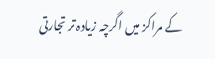کے مراکز میں اگرچہ زیادہ تر تجارتی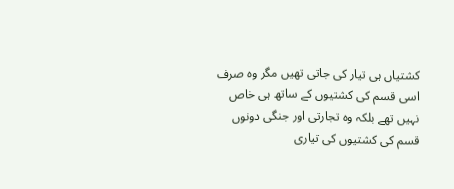کشتیاں ہی تیار کی جاتی تھیں مگر وہ صرف اسی قسم کی کشتیوں کے ساتھ ہی خاص نہیں تھے بلکہ وہ تجارتی اور جنگی دونوں قسم کی کشتیوں کی تیاری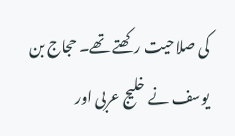کی صلاحیت رکھتے تھے۔ حجاج بن یوسف نے خلیج عربی اور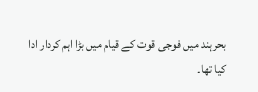بحرہند میں فوجی قوت کے قیام میں بڑا اہم کردار ادا کیا تھا۔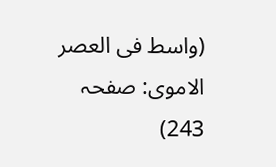(واسط فی العصر الاموی: صفحہ 243)